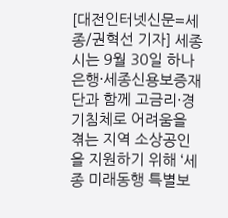[대전인터넷신문=세종/권혁선 기자] 세종시는 9월 30일 하나은행·세종신용보증재단과 함께 고금리·경기침체로 어려움을 겪는 지역 소상공인을 지원하기 위해 ‘세종 미래동행 특별보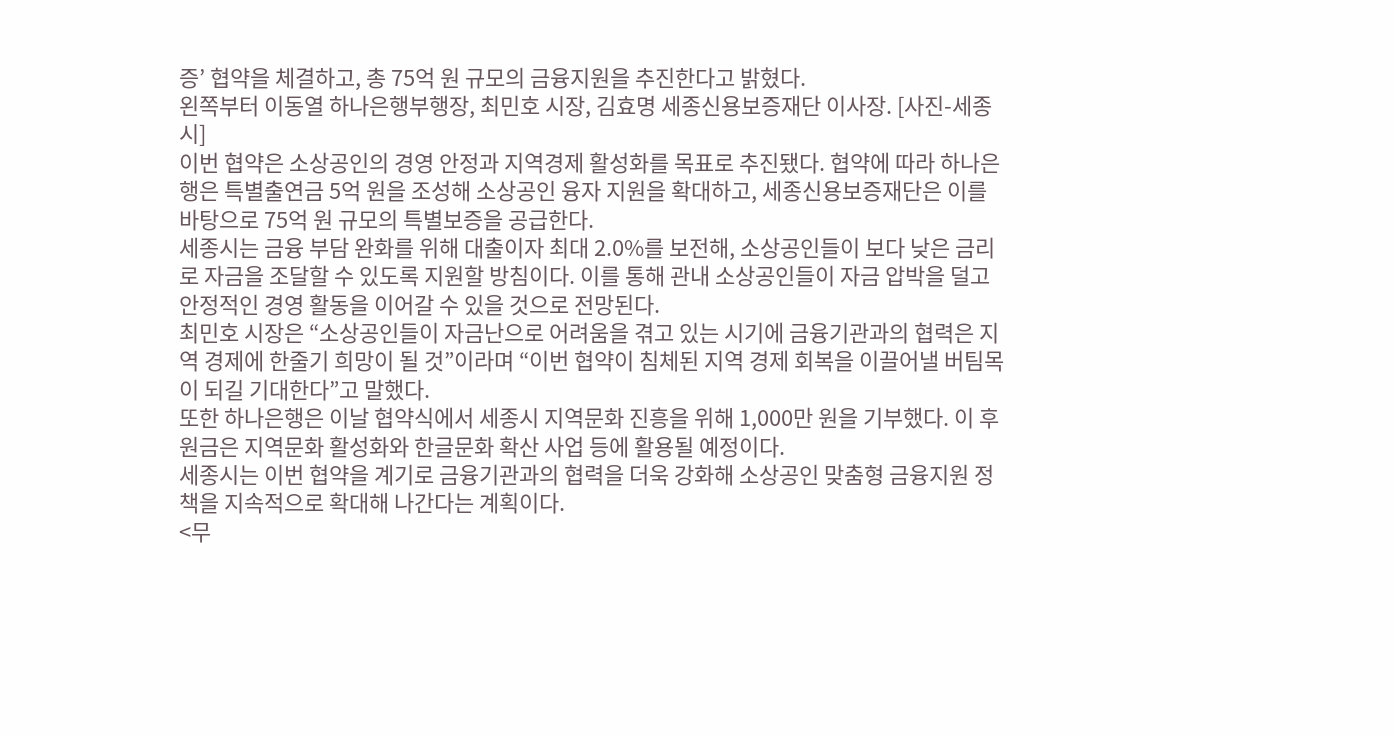증’ 협약을 체결하고, 총 75억 원 규모의 금융지원을 추진한다고 밝혔다.
왼쪽부터 이동열 하나은행부행장, 최민호 시장, 김효명 세종신용보증재단 이사장. [사진-세종시]
이번 협약은 소상공인의 경영 안정과 지역경제 활성화를 목표로 추진됐다. 협약에 따라 하나은행은 특별출연금 5억 원을 조성해 소상공인 융자 지원을 확대하고, 세종신용보증재단은 이를 바탕으로 75억 원 규모의 특별보증을 공급한다.
세종시는 금융 부담 완화를 위해 대출이자 최대 2.0%를 보전해, 소상공인들이 보다 낮은 금리로 자금을 조달할 수 있도록 지원할 방침이다. 이를 통해 관내 소상공인들이 자금 압박을 덜고 안정적인 경영 활동을 이어갈 수 있을 것으로 전망된다.
최민호 시장은 “소상공인들이 자금난으로 어려움을 겪고 있는 시기에 금융기관과의 협력은 지역 경제에 한줄기 희망이 될 것”이라며 “이번 협약이 침체된 지역 경제 회복을 이끌어낼 버팀목이 되길 기대한다”고 말했다.
또한 하나은행은 이날 협약식에서 세종시 지역문화 진흥을 위해 1,000만 원을 기부했다. 이 후원금은 지역문화 활성화와 한글문화 확산 사업 등에 활용될 예정이다.
세종시는 이번 협약을 계기로 금융기관과의 협력을 더욱 강화해 소상공인 맞춤형 금융지원 정책을 지속적으로 확대해 나간다는 계획이다.
<무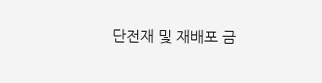단전재 및 재배포 금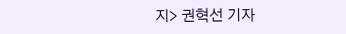지> 권혁선 기자